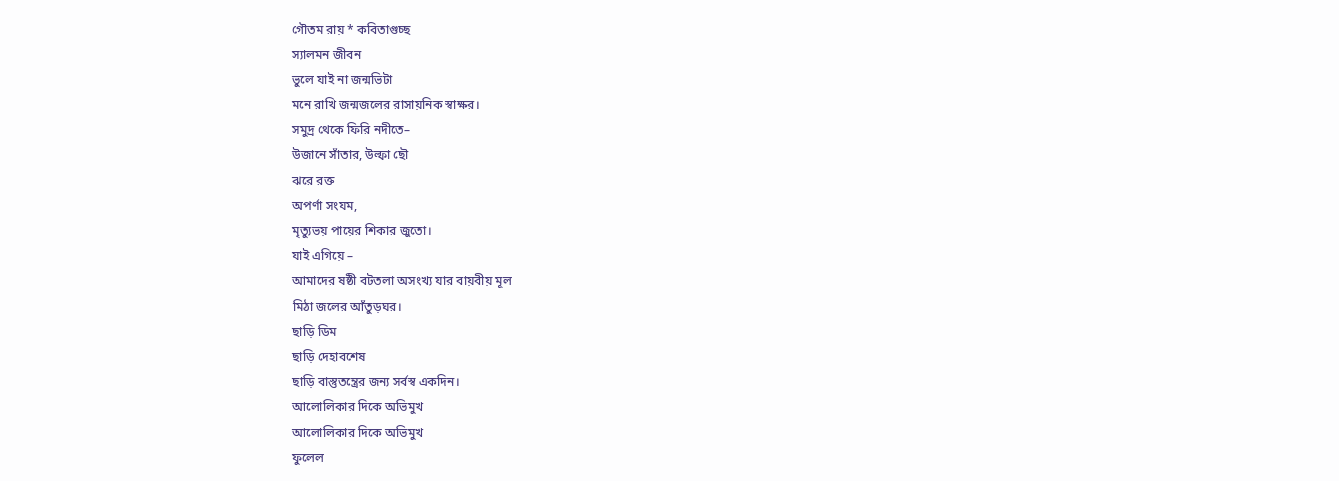গৌতম রায় * কবিতাগুচ্ছ
স্যালমন জীবন
ভুলে যাই না জন্মভিটা
মনে রাখি জন্মজলের রাসায়নিক স্বাক্ষর।
সমুদ্র থেকে ফিরি নদীতে–
উজানে সাঁতার, উল্ফা ছৌ
ঝরে রক্ত
অপর্ণা সংযম,
মৃত্যুভয় পায়ের শিকার জুতো।
যাই এগিয়ে –
আমাদের ষষ্ঠী বটতলা অসংখ্য যার বায়বীয় মূল
মিঠা জলের আঁতুড়ঘর।
ছাড়ি ডিম
ছাড়ি দেহাবশেষ
ছাড়ি বাস্তুতন্ত্রের জন্য সর্বস্ব একদিন।
আলোলিকার দিকে অভিমুখ
আলোলিকার দিকে অভিমুখ
ফুলেল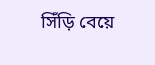সিঁড়ি বেয়ে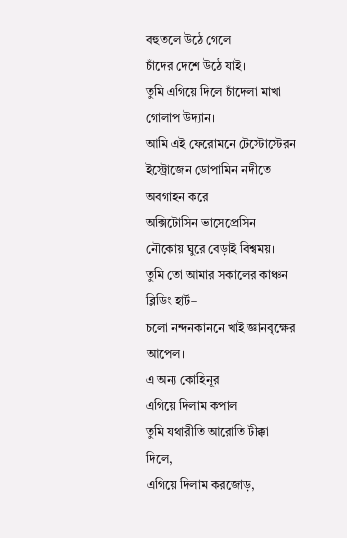বহুতলে উঠে গেলে
চাঁদের দেশে উঠে যাই।
তুমি এগিয়ে দিলে চাঁদেলা মাখা গোলাপ উদ্যান।
আমি এই ফেরোমনে টেস্টোস্টেরন ইস্ট্রোজেন ডোপামিন নদীতে অবগাহন করে
অক্সিটোসিন ভাসেপ্রেসিন নৌকোয় ঘুরে বেড়াই বিশ্বময়।
তুমি তো আমার সকালের কাঞ্চন ব্লিডিং হার্ট–
চলো নন্দনকাননে খাই জ্ঞানবৃক্ষের আপেল।
এ অন্য কোহিনূর
এগিয়ে দিলাম কপাল
তুমি যথারীতি আরোতি টীক্কা দিলে,
এগিয়ে দিলাম করজোড়,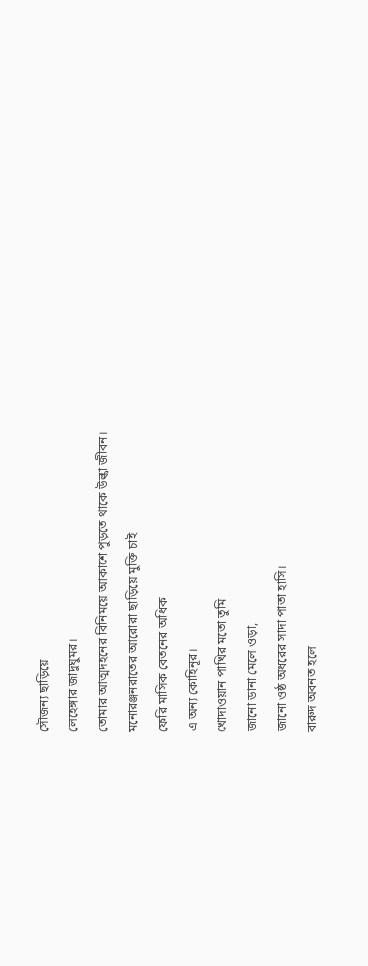সৌজন্য ছাড়িয়ে
লেহেঙ্গার জাদুঘুমর।
তোমার আত্মদহনের বিনিময়ে আকাশে পুড়তে থাকে উল্কা জীবন।
মনোরঞ্জনরাতের আরোরা ছাড়িয়ে মুক্তি চাই
ফেরি মাসিক বেতনের অধিক
এ অন্য কোহিনূর।
খোদাওয়ান পাখির মতো তুমি
জানো ডানা মেলে ওড়া,
জানো ওষ্ঠ অধরের সাদা পাতা হাসি।
বারুদ অবনত হলে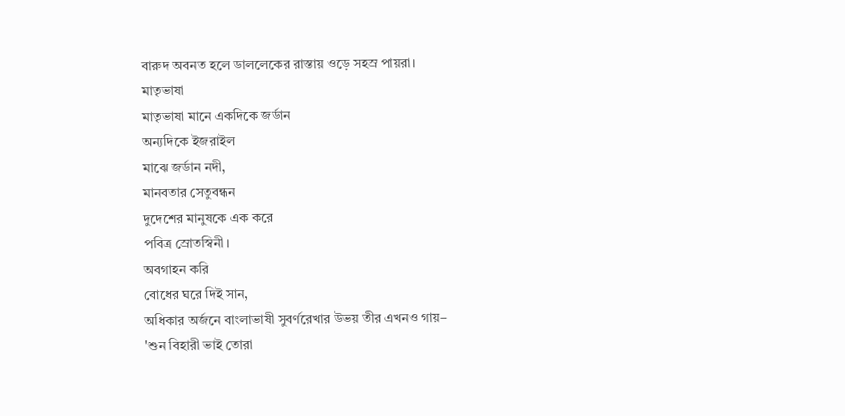বারুদ অবনত হলে ডাললেকের রাস্তায় ওড়ে সহস্র পায়রা।
মাতৃভাষা
মাতৃভাষা মানে একদিকে জর্ডান
অন্যদিকে ইজরাইল
মাঝে জর্ডান নদী,
মানবতার সেতুবন্ধন
দুদেশের মানুষকে এক করে
পবিত্র স্রোতস্বিনী।
অবগাহন করি
বোধের ঘরে দিই সান,
অধিকার অর্জনে বাংলাভাষী সুবর্ণরেখার উভয় তীর এখনও গায়–
'শুন বিহারী ভাই তোরা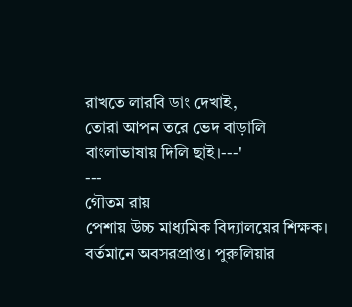রাখতে লারবি ডাং দেখাই,
তোরা আপন তরে ভেদ বাড়ালি
বাংলাভাষায় দিলি ছাই।---'
---
গৌতম রায়
পেশায় উচ্চ মাধ্যমিক বিদ্যালয়ের শিক্ষক। বর্তমানে অবসরপ্রাপ্ত। পুরুলিয়ার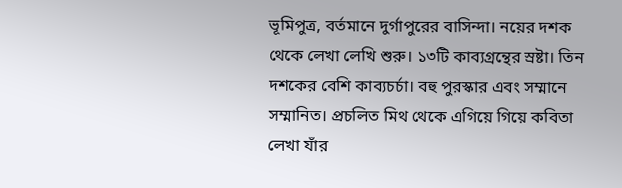ভূমিপুত্র, বর্তমানে দুর্গাপুরের বাসিন্দা। নয়ের দশক থেকে লেখা লেখি শুরু। ১৩টি কাব্যগ্রন্থের স্রষ্টা। তিন দশকের বেশি কাব্যচর্চা। বহু পুরস্কার এবং সম্মানে সম্মানিত। প্রচলিত মিথ থেকে এগিয়ে গিয়ে কবিতা লেখা যাঁর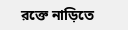রক্তে নাড়িতে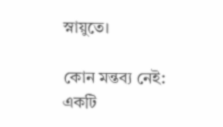স্নায়ুতে।

কোন মন্তব্য নেই:
একটি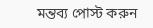মন্তব্য পোস্ট করুন